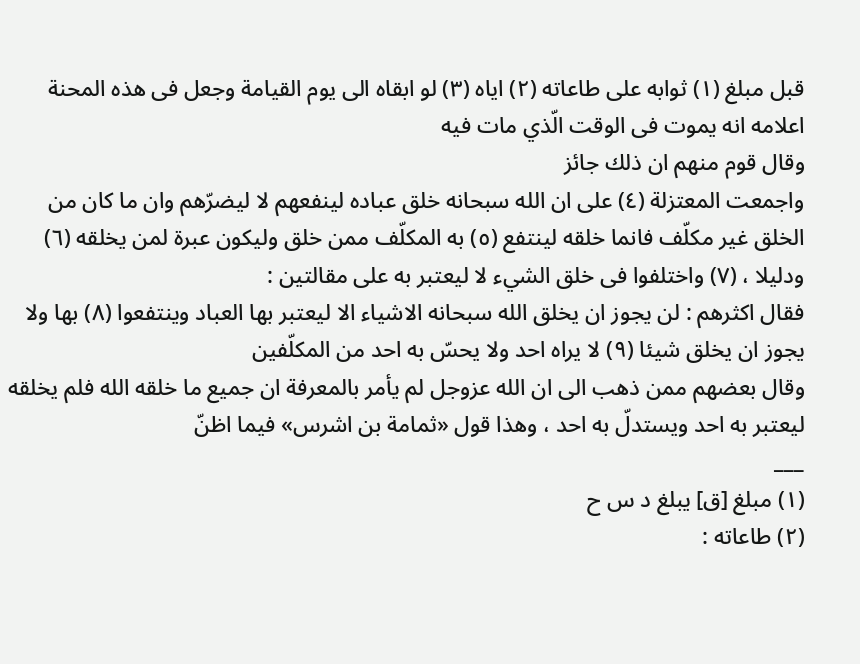قبل مبلغ (١) ثوابه على طاعاته (٢) اياه (٣) لو ابقاه الى يوم القيامة وجعل فى هذه المحنة اعلامه انه يموت فى الوقت الّذي مات فيه
وقال قوم منهم ان ذلك جائز
واجمعت المعتزلة (٤) على ان الله سبحانه خلق عباده لينفعهم لا ليضرّهم وان ما كان من الخلق غير مكلّف فانما خلقه لينتفع (٥) به المكلّف ممن خلق وليكون عبرة لمن يخلقه (٦) ودليلا ، (٧) واختلفوا فى خلق الشيء لا ليعتبر به على مقالتين :
فقال اكثرهم : لن يجوز ان يخلق الله سبحانه الاشياء الا ليعتبر بها العباد وينتفعوا (٨) بها ولا يجوز ان يخلق شيئا (٩) لا يراه احد ولا يحسّ به احد من المكلّفين
وقال بعضهم ممن ذهب الى ان الله عزوجل لم يأمر بالمعرفة ان جميع ما خلقه الله فلم يخلقه ليعتبر به احد ويستدلّ به احد ، وهذا قول «ثمامة بن اشرس» فيما اظنّ
___
(١) مبلغ [ق] يبلغ د س ح
(٢) طاعاته :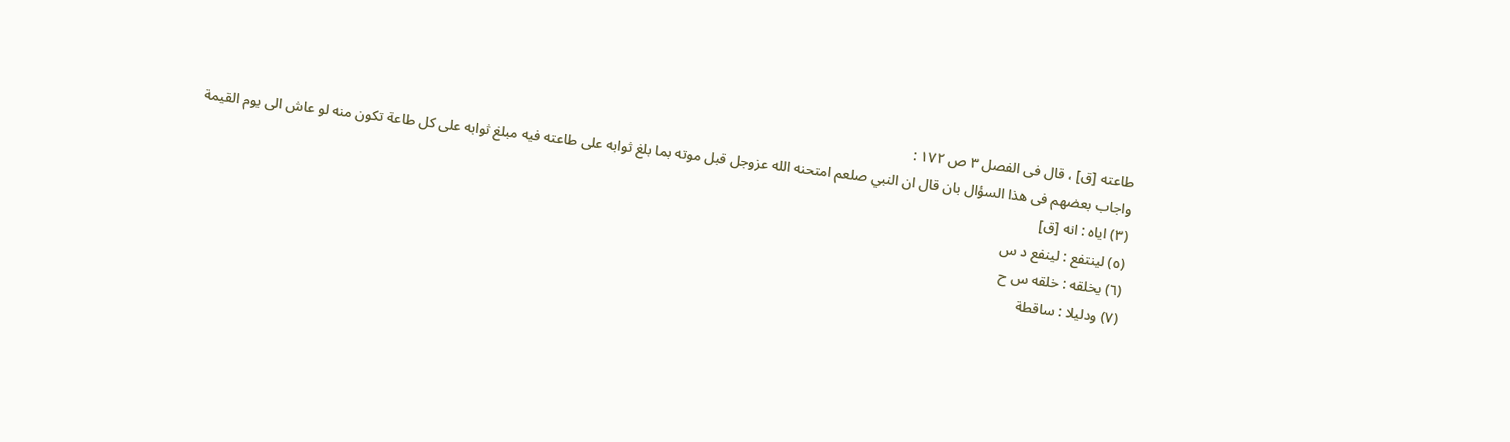طاعته [ق] ، قال فى الفصل ٣ ص ١٧٢ :
واجاب بعضهم فى هذا السؤال بان قال ان النبي صلعم امتحنه الله عزوجل قبل موته بما بلغ ثوابه على طاعته فيه مبلغ ثوابه على كل طاعة تكون منه لو عاش الى يوم القيمة
(٣) اياه : انه [ق]
(٥) لينتفع : لينفع د س
(٦) يخلقه : خلقه س ح
(٧) ودليلا : ساقطة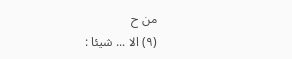من ح
(٩) الا ... شيئا :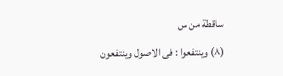ساقطة من س
(٨) وينتفعوا : فى الاصول وينتفعون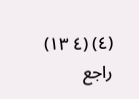(٤) (٤ ١٣) راجع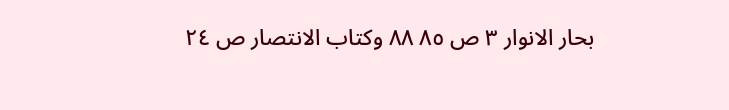بحار الانوار ٣ ص ٨٥ ٨٨ وكتاب الانتصار ص ٢٤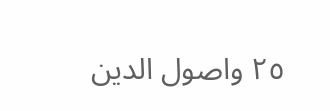٢٥ واصول الدين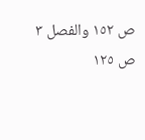ص ١٥٢ والفصل ٣ ص ١٢٥